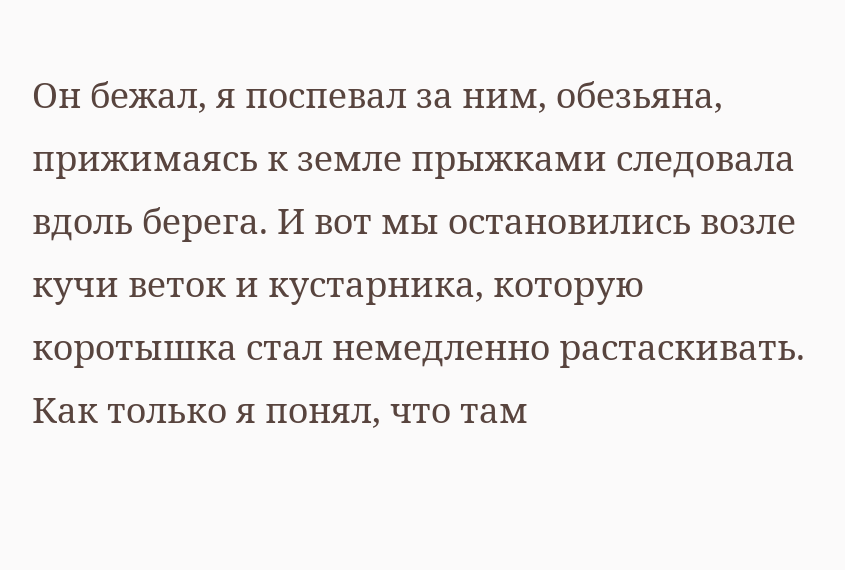Он бежал, я поспевал за ним, обезьяна, прижимаясь к земле прыжками следовала вдоль берега. И вот мы остановились возле кучи веток и кустарника, которую коротышка стал немедленно растаскивать. Как только я понял, что там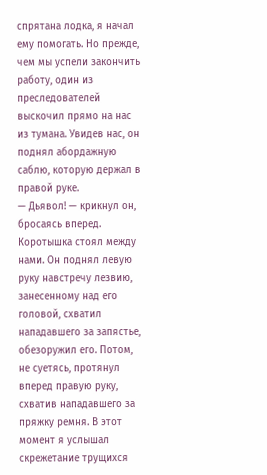спрятана лодка, я начал ему помогать. Но прежде, чем мы успели закончить работу, один из преследователей выскочил прямо на нас из тумана. Увидев нас, он поднял абордажную саблю, которую держал в правой руке.
— Дьявол! — крикнул он, бросаясь вперед.
Коротышка стоял между нами. Он поднял левую руку навстречу лезвию, занесенному над его головой, схватил нападавшего за запястье, обезоружил его. Потом, не суетясь, протянул вперед правую руку, схватив нападавшего за пряжку ремня. В этот момент я услышал скрежетание трущихся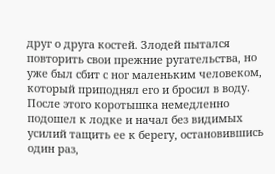друг о друга костей. Злодей пытался повторить свои прежние ругательства, но уже был сбит с ног маленьким человеком, который приподнял его и бросил в воду. После этого коротышка немедленно подошел к лодке и начал без видимых усилий тащить ее к берегу, остановившись один раз,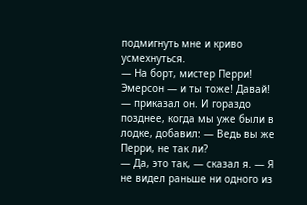подмигнуть мне и криво усмехнуться.
— На борт, мистер Перри! Эмерсон — и ты тоже! Давай! — приказал он. И гораздо позднее, когда мы уже были в лодке, добавил: — Ведь вы же Перри, не так ли?
— Да, это так, — сказал я. — Я не видел раньше ни одного из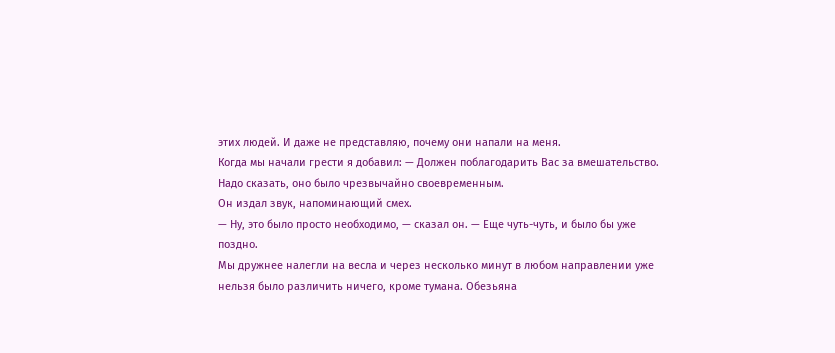этих людей. И даже не представляю, почему они напали на меня.
Когда мы начали грести я добавил: — Должен поблагодарить Вас за вмешательство. Надо сказать, оно было чрезвычайно своевременным.
Он издал звук, напоминающий смех.
— Ну, это было просто необходимо, — сказал он. — Еще чуть-чуть, и было бы уже поздно.
Мы дружнее налегли на весла и через несколько минут в любом направлении уже нельзя было различить ничего, кроме тумана. Обезьяна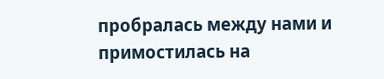пробралась между нами и примостилась на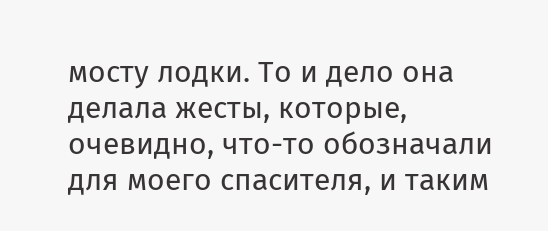мосту лодки. То и дело она делала жесты, которые, очевидно, что-то обозначали для моего спасителя, и таким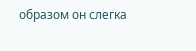образом он слегка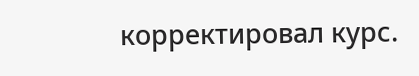корректировал курс.